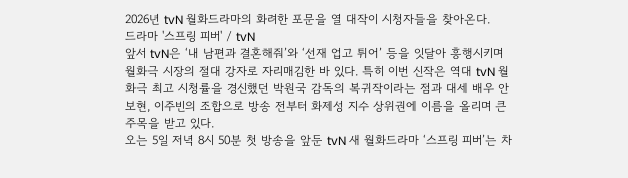2026년 tvN 월화드라마의 화려한 포문을 열 대작이 시청자들을 찾아온다.
드라마 '스프링 피버' / tvN
앞서 tvN은 ‘내 남편과 결혼해줘’와 ‘선재 업고 튀어’ 등을 잇달아 흥행시키며 월화극 시장의 절대 강자로 자리매김한 바 있다. 특히 이번 신작은 역대 tvN 월화극 최고 시청률을 경신했던 박원국 감독의 복귀작이라는 점과 대세 배우 안보현, 이주빈의 조합으로 방송 전부터 화제성 지수 상위권에 이름을 올리며 큰 주목을 받고 있다.
오는 5일 저녁 8시 50분 첫 방송을 앞둔 tvN 새 월화드라마 ‘스프링 피버’는 차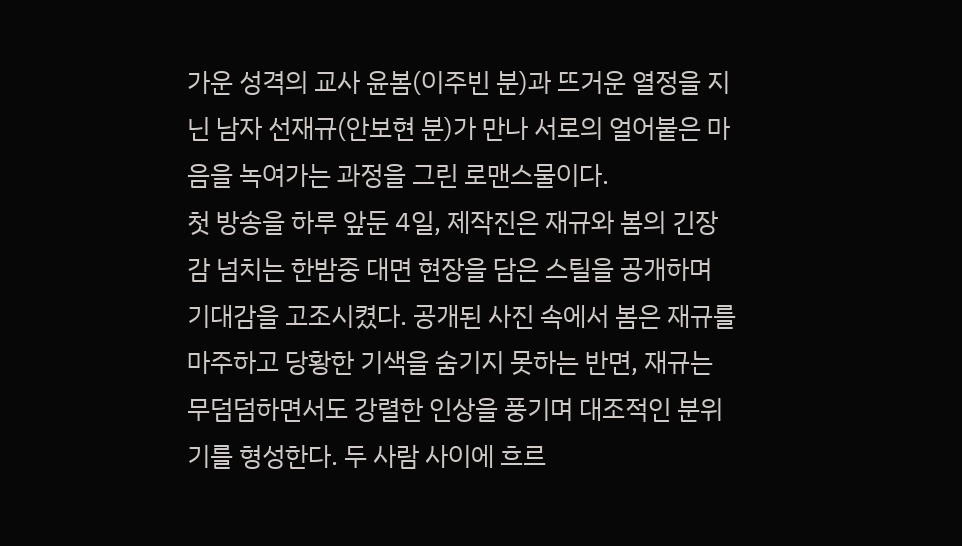가운 성격의 교사 윤봄(이주빈 분)과 뜨거운 열정을 지닌 남자 선재규(안보현 분)가 만나 서로의 얼어붙은 마음을 녹여가는 과정을 그린 로맨스물이다.
첫 방송을 하루 앞둔 4일, 제작진은 재규와 봄의 긴장감 넘치는 한밤중 대면 현장을 담은 스틸을 공개하며 기대감을 고조시켰다. 공개된 사진 속에서 봄은 재규를 마주하고 당황한 기색을 숨기지 못하는 반면, 재규는 무덤덤하면서도 강렬한 인상을 풍기며 대조적인 분위기를 형성한다. 두 사람 사이에 흐르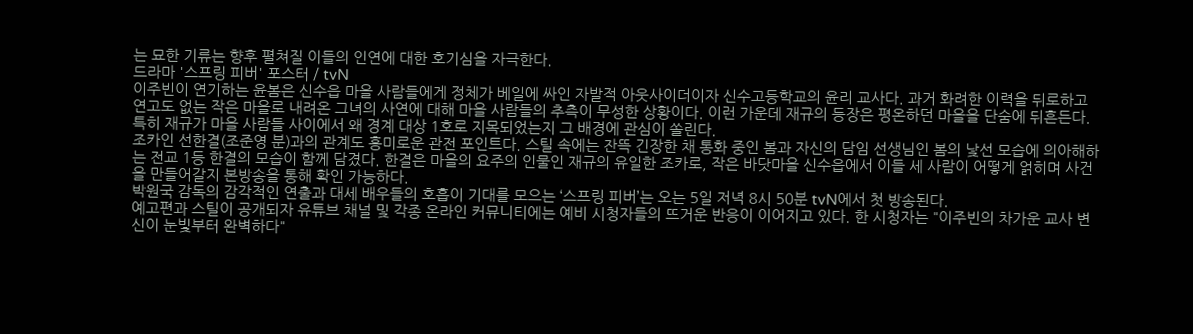는 묘한 기류는 향후 펼쳐질 이들의 인연에 대한 호기심을 자극한다.
드라마 '스프링 피버' 포스터 / tvN
이주빈이 연기하는 윤봄은 신수읍 마을 사람들에게 정체가 베일에 싸인 자발적 아웃사이더이자 신수고등학교의 윤리 교사다. 과거 화려한 이력을 뒤로하고 연고도 없는 작은 마을로 내려온 그녀의 사연에 대해 마을 사람들의 추측이 무성한 상황이다. 이런 가운데 재규의 등장은 평온하던 마을을 단숨에 뒤흔든다. 특히 재규가 마을 사람들 사이에서 왜 경계 대상 1호로 지목되었는지 그 배경에 관심이 쏠린다.
조카인 선한결(조준영 분)과의 관계도 흥미로운 관전 포인트다. 스틸 속에는 잔뜩 긴장한 채 통화 중인 봄과 자신의 담임 선생님인 봄의 낯선 모습에 의아해하는 전교 1등 한결의 모습이 함께 담겼다. 한결은 마을의 요주의 인물인 재규의 유일한 조카로, 작은 바닷마을 신수읍에서 이들 세 사람이 어떻게 얽히며 사건을 만들어갈지 본방송을 통해 확인 가능하다.
박원국 감독의 감각적인 연출과 대세 배우들의 호흡이 기대를 모으는 ‘스프링 피버’는 오는 5일 저녁 8시 50분 tvN에서 첫 방송된다.
예고편과 스틸이 공개되자 유튜브 채널 및 각종 온라인 커뮤니티에는 예비 시청자들의 뜨거운 반응이 이어지고 있다. 한 시청자는 "이주빈의 차가운 교사 변신이 눈빛부터 완벽하다"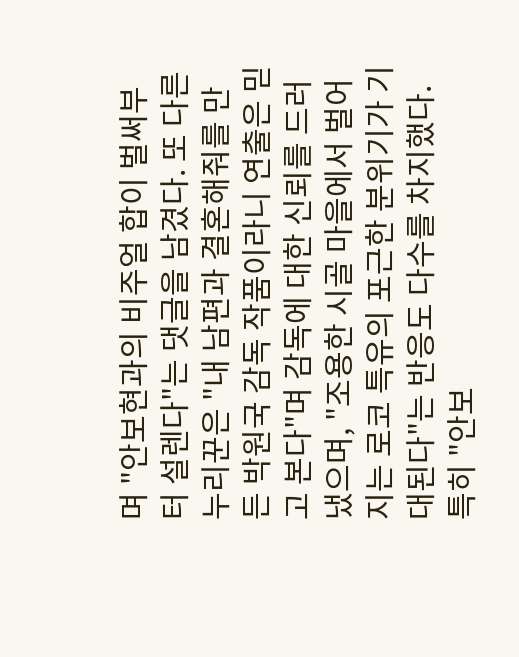며 "안보현과의 비주얼 합이 벌써부터 설렌다"는 댓글을 남겼다. 또 다른 누리꾼은 "내 남편과 결혼해줘를 만든 박원국 감독 작품이라니 연출은 믿고 본다"며 감독에 대한 신뢰를 드러냈으며, "조용한 시골 마을에서 벌어지는 로코 특유의 포근한 분위기가 기대된다"는 반응도 다수를 차지했다. 특히 "안보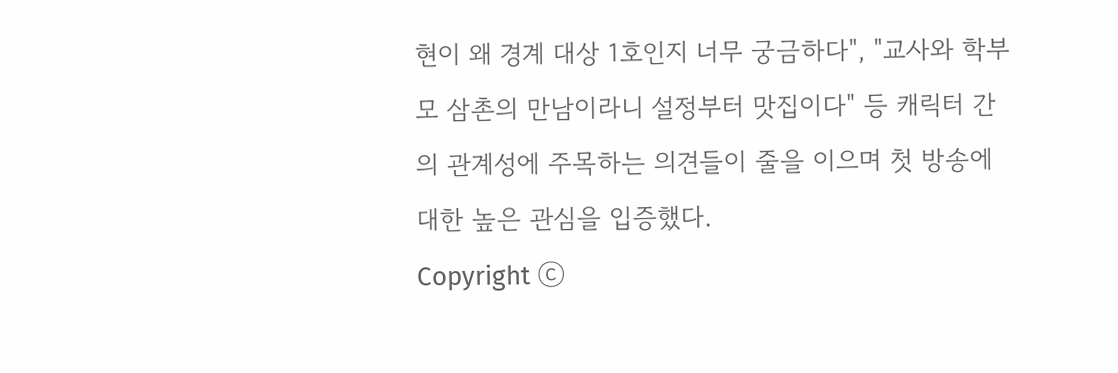현이 왜 경계 대상 1호인지 너무 궁금하다", "교사와 학부모 삼촌의 만남이라니 설정부터 맛집이다" 등 캐릭터 간의 관계성에 주목하는 의견들이 줄을 이으며 첫 방송에 대한 높은 관심을 입증했다.
Copyright ⓒ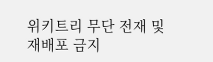위키트리 무단 전재 및 재배포 금지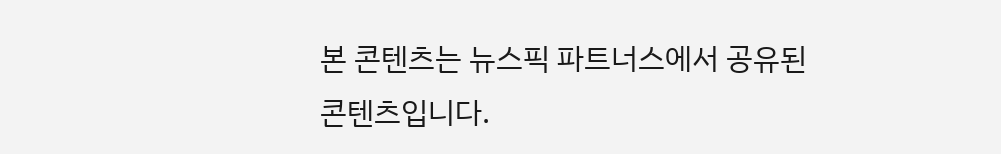본 콘텐츠는 뉴스픽 파트너스에서 공유된 콘텐츠입니다.